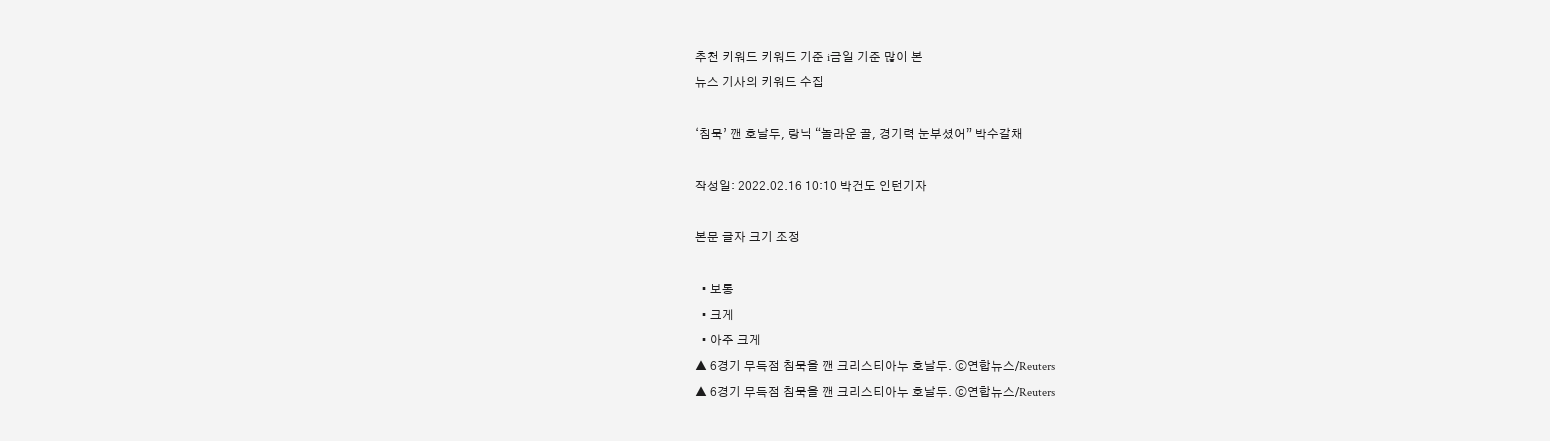추천 키워드 키워드 기준 i금일 기준 많이 본
뉴스 기사의 키워드 수집

‘침묵’ 깬 호날두, 랑닉 “놀라운 골, 경기력 눈부셨어” 박수갈채

작성일: 2022.02.16 10:10 박건도 인턴기자

본문 글자 크기 조정

  • 보통
  • 크게
  • 아주 크게
▲ 6경기 무득점 침묵을 깬 크리스티아누 호날두. ⓒ연합뉴스/Reuters
▲ 6경기 무득점 침묵을 깬 크리스티아누 호날두. ⓒ연합뉴스/Reuters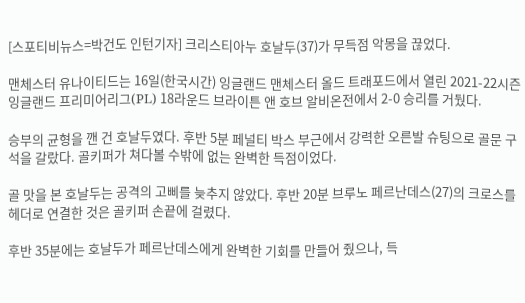[스포티비뉴스=박건도 인턴기자] 크리스티아누 호날두(37)가 무득점 악몽을 끊었다.

맨체스터 유나이티드는 16일(한국시간) 잉글랜드 맨체스터 올드 트래포드에서 열린 2021-22시즌 잉글랜드 프리미어리그(PL) 18라운드 브라이튼 앤 호브 알비온전에서 2-0 승리를 거뒀다.

승부의 균형을 깬 건 호날두였다. 후반 5분 페널티 박스 부근에서 강력한 오른발 슈팅으로 골문 구석을 갈랐다. 골키퍼가 쳐다볼 수밖에 없는 완벽한 득점이었다.

골 맛을 본 호날두는 공격의 고삐를 늦추지 않았다. 후반 20분 브루노 페르난데스(27)의 크로스를 헤더로 연결한 것은 골키퍼 손끝에 걸렸다.

후반 35분에는 호날두가 페르난데스에게 완벽한 기회를 만들어 줬으나, 득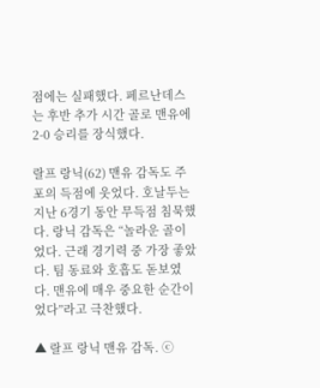점에는 실패했다. 페르난데스는 후반 추가 시간 골로 맨유에 2-0 승리를 장식했다.

랄프 랑닉(62) 맨유 감독도 주포의 득점에 웃었다. 호날두는 지난 6경기 동안 무득점 침묵했다. 랑닉 감독은 “놀라운 골이었다. 근래 경기력 중 가장 좋았다. 팀 동료와 호흡도 돋보였다. 맨유에 매우 중요한 순간이었다”라고 극찬했다.

▲ 랄프 랑닉 맨유 감독. ⓒ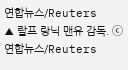연합뉴스/Reuters
▲ 랄프 랑닉 맨유 감독. ⓒ연합뉴스/Reuters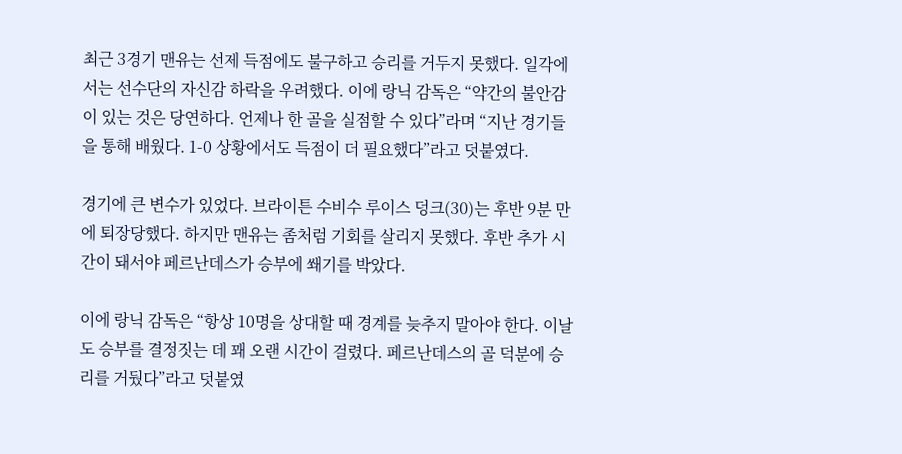최근 3경기 맨유는 선제 득점에도 불구하고 승리를 거두지 못했다. 일각에서는 선수단의 자신감 하락을 우려했다. 이에 랑닉 감독은 “약간의 불안감이 있는 것은 당연하다. 언제나 한 골을 실점할 수 있다”라며 “지난 경기들을 통해 배웠다. 1-0 상황에서도 득점이 더 필요했다”라고 덧붙였다.

경기에 큰 변수가 있었다. 브라이튼 수비수 루이스 덩크(30)는 후반 9분 만에 퇴장당했다. 하지만 맨유는 좀처럼 기회를 살리지 못했다. 후반 추가 시간이 돼서야 페르난데스가 승부에 쐐기를 박았다.

이에 랑닉 감독은 “항상 10명을 상대할 때 경계를 늦추지 말아야 한다. 이날도 승부를 결정짓는 데 꽤 오랜 시간이 걸렸다. 페르난데스의 골 덕분에 승리를 거뒀다”라고 덧붙였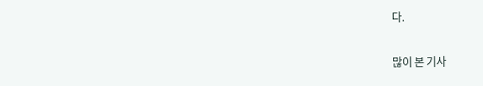다.

많이 본 기사